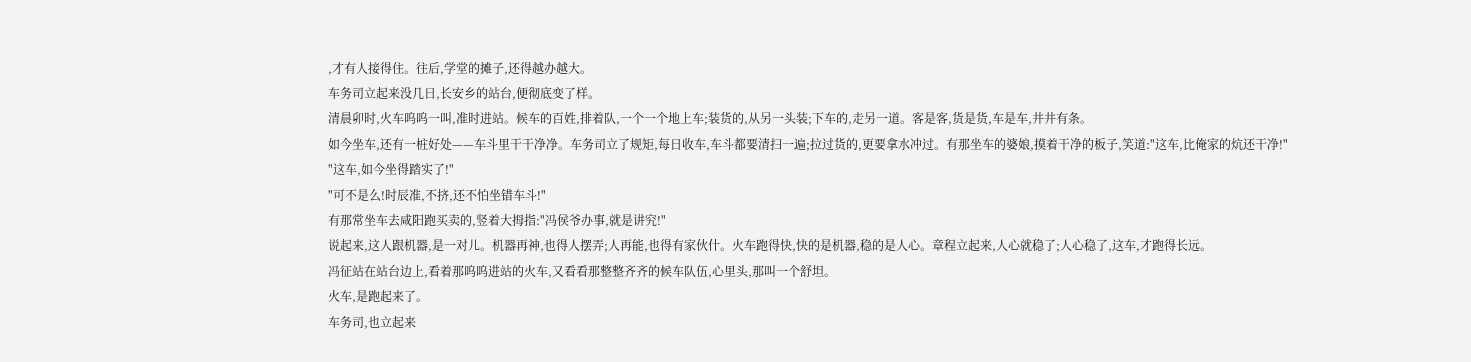,才有人接得住。往后,学堂的摊子,还得越办越大。
车务司立起来没几日,长安乡的站台,便彻底变了样。
清晨卯时,火车呜呜一叫,准时进站。候车的百姓,排着队,一个一个地上车;装货的,从另一头装;下车的,走另一道。客是客,货是货,车是车,井井有条。
如今坐车,还有一桩好处——车斗里干干净净。车务司立了规矩,每日收车,车斗都要清扫一遍;拉过货的,更要拿水冲过。有那坐车的婆娘,摸着干净的板子,笑道:"这车,比俺家的炕还干净!"
"这车,如今坐得踏实了!"
"可不是么!时辰准,不挤,还不怕坐错车斗!"
有那常坐车去咸阳跑买卖的,竖着大拇指:"冯侯爷办事,就是讲究!"
说起来,这人跟机器,是一对儿。机器再神,也得人摆弄;人再能,也得有家伙什。火车跑得快,快的是机器,稳的是人心。章程立起来,人心就稳了;人心稳了,这车,才跑得长远。
冯征站在站台边上,看着那呜呜进站的火车,又看看那整整齐齐的候车队伍,心里头,那叫一个舒坦。
火车,是跑起来了。
车务司,也立起来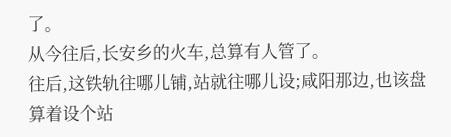了。
从今往后,长安乡的火车,总算有人管了。
往后,这铁轨往哪儿铺,站就往哪儿设;咸阳那边,也该盘算着设个站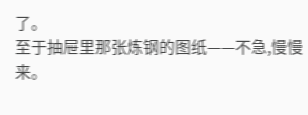了。
至于抽屉里那张炼钢的图纸——不急,慢慢来。